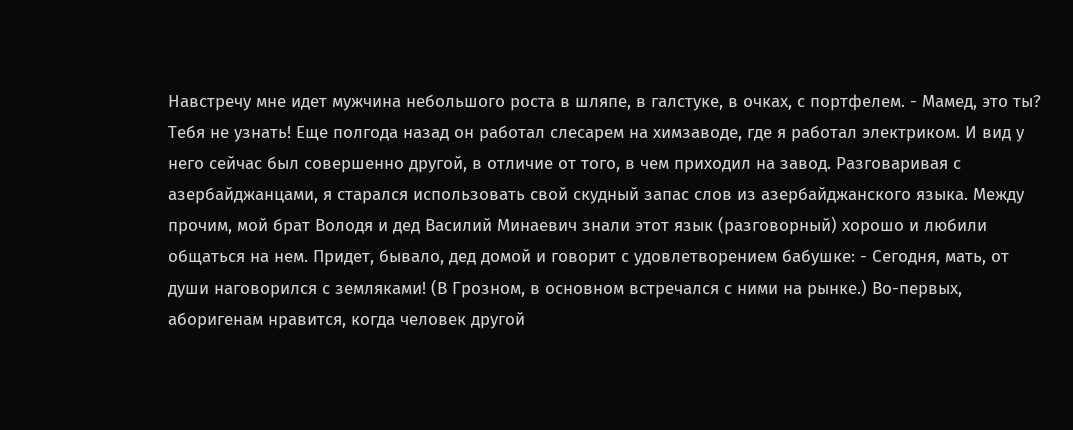Навстречу мне идет мужчина небольшого роста в шляпе, в галстуке, в очках, с портфелем. - Мамед, это ты? Тебя не узнать! Еще полгода назад он работал слесарем на химзаводе, где я работал электриком. И вид у него сейчас был совершенно другой, в отличие от того, в чем приходил на завод. Разговаривая с азербайджанцами, я старался использовать свой скудный запас слов из азербайджанского языка. Между прочим, мой брат Володя и дед Василий Минаевич знали этот язык (разговорный) хорошо и любили общаться на нем. Придет, бывало, дед домой и говорит с удовлетворением бабушке: - Сегодня, мать, от души наговорился с земляками! (В Грозном, в основном встречался с ними на рынке.) Во-первых, аборигенам нравится, когда человек другой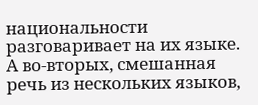национальности разговаривает на их языке. А во-вторых, смешанная речь из нескольких языков,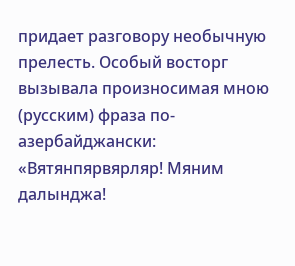придает разговору необычную прелесть. Особый восторг вызывала произносимая мною (русским) фраза по-азербайджански: «Вятянпярвярляр! Мяним далынджа!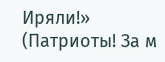Иряли!» (Патриоты! За м